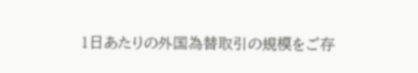1日あたりの外国為替取引の規模をご存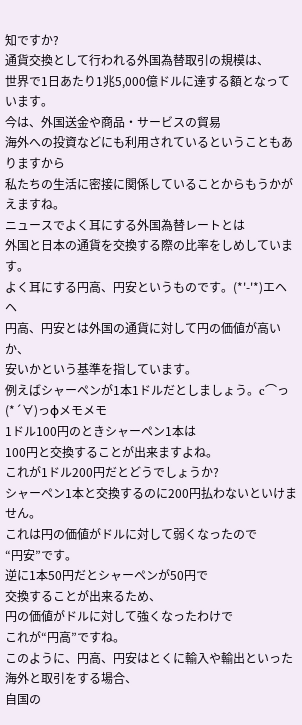知ですか?
通貨交換として行われる外国為替取引の規模は、
世界で1日あたり1兆5,000億ドルに達する額となっています。
今は、外国送金や商品・サービスの貿易
海外への投資などにも利用されているということもありますから
私たちの生活に密接に関係していることからもうかがえますね。
ニュースでよく耳にする外国為替レートとは
外国と日本の通貨を交換する際の比率をしめしています。
よく耳にする円高、円安というものです。(*'-'*)エヘヘ
円高、円安とは外国の通貨に対して円の価値が高いか、
安いかという基準を指しています。
例えばシャーペンが1本1ドルだとしましょう。c⌒っ(*´∀)っφメモメモ
1ドル100円のときシャーペン1本は
100円と交換することが出来ますよね。
これが1ドル200円だとどうでしょうか?
シャーペン1本と交換するのに200円払わないといけません。
これは円の価値がドルに対して弱くなったので
“円安”です。
逆に1本50円だとシャーペンが50円で
交換することが出来るため、
円の価値がドルに対して強くなったわけで
これが“円高”ですね。
このように、円高、円安はとくに輸入や輸出といった
海外と取引をする場合、
自国の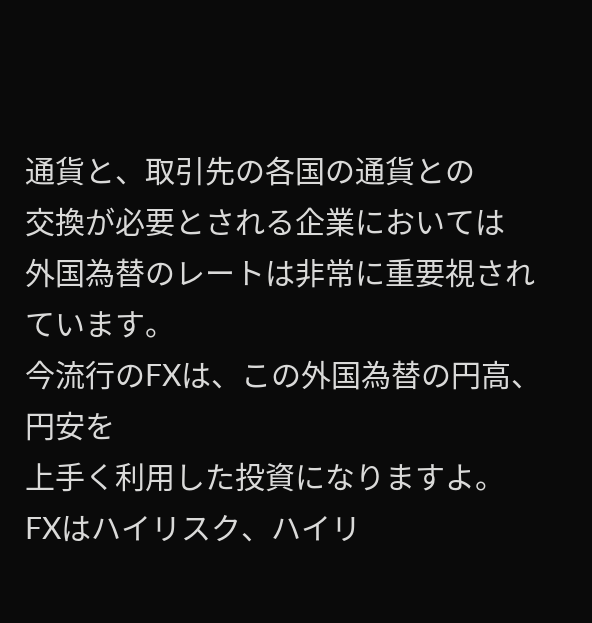通貨と、取引先の各国の通貨との
交換が必要とされる企業においては
外国為替のレートは非常に重要視されています。
今流行のFXは、この外国為替の円高、円安を
上手く利用した投資になりますよ。
FXはハイリスク、ハイリ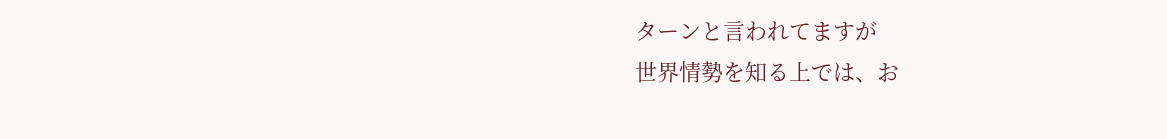ターンと言われてますが
世界情勢を知る上では、お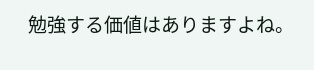勉強する価値はありますよね。